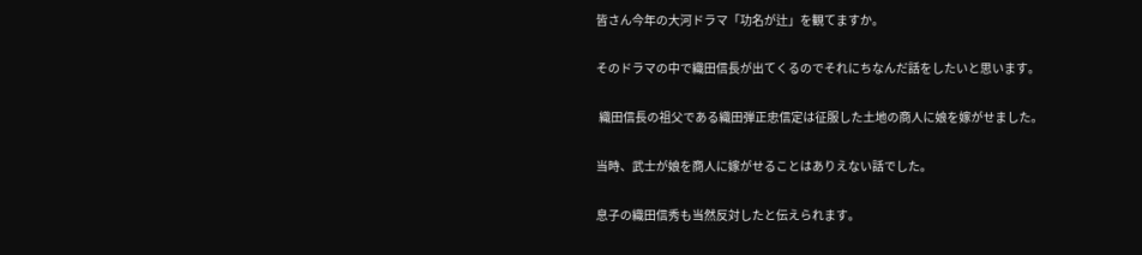皆さん今年の大河ドラマ「功名が辻」を観てますか。

そのドラマの中で織田信長が出てくるのでそれにちなんだ話をしたいと思います。

 織田信長の祖父である織田弾正忠信定は征服した土地の商人に娘を嫁がせました。

当時、武士が娘を商人に嫁がせることはありえない話でした。

息子の織田信秀も当然反対したと伝えられます。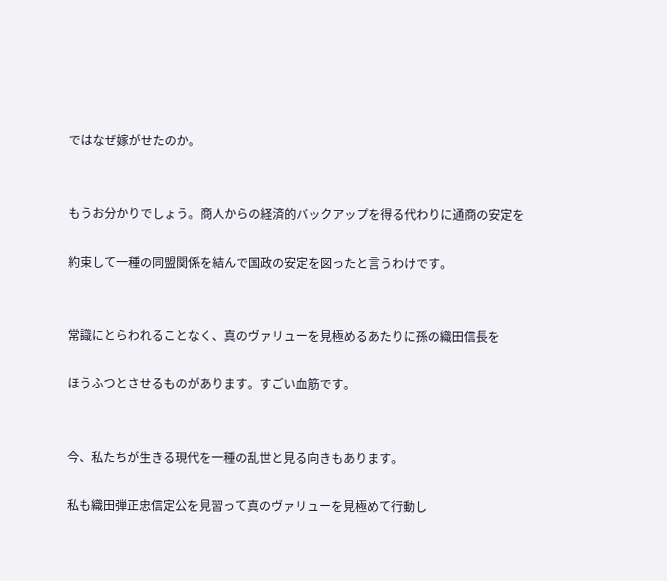ではなぜ嫁がせたのか。


もうお分かりでしょう。商人からの経済的バックアップを得る代わりに通商の安定を

約束して一種の同盟関係を結んで国政の安定を図ったと言うわけです。


常識にとらわれることなく、真のヴァリューを見極めるあたりに孫の織田信長を

ほうふつとさせるものがあります。すごい血筋です。


今、私たちが生きる現代を一種の乱世と見る向きもあります。

私も織田弾正忠信定公を見習って真のヴァリューを見極めて行動し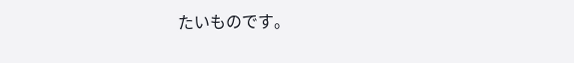たいものです。